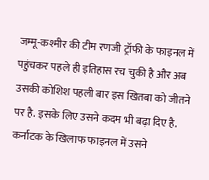जम्मू-कश्मीर की टीम रणजी ट्रॉफी के फाइनल में पहुंचकर पहले ही इतिहास रच चुकी है और अब उसकी कोशिश पहली बार इस खितबा को जीतने पर है. इसके लिए उसने कदम भी बढ़ा दिए है. कर्नाटक के खिलाफ फाइनल में उसने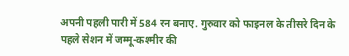अपनी पहली पारी में 584 रन बनाए. गुरुवार को फाइनल के तीसरे दिन के पहले सेशन में जम्मू-कश्मीर की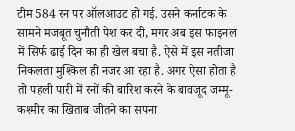टीम 584 रन पर ऑलआउट हो गई. उसने कर्नाटक के सामने मजबूत चुनौती पेश कर दी, मगर अब इस फाइनल में सिर्फ ढाई दिन का ही खेल बचा है. ऐसे में इस नतीजा निकलता मुश्किल ही नजर आ रहा है. अगर ऐसा होता है तो पहली पारी में रनों की बारिश करने के बावजूद जम्मू-कश्मीर का खिताब जीतने का सपना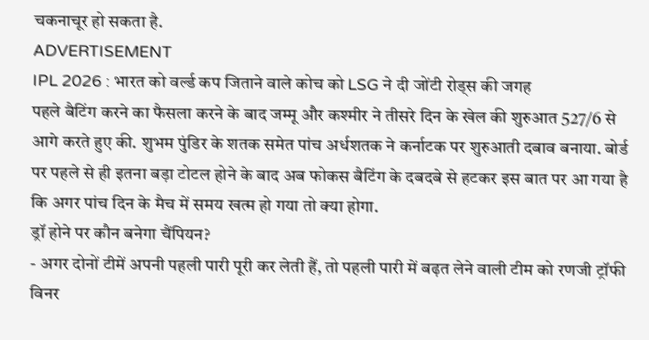चकनाचूर हो सकता है.
ADVERTISEMENT
IPL 2026 : भारत को वर्ल्ड कप जिताने वाले कोच को LSG ने दी जोंटी रोड्स की जगह
पहले बैटिंग करने का फैसला करने के बाद जम्मू और कश्मीर ने तीसरे दिन के खेल की शुरुआत 527/6 से आगे करते हुए की. शुभम पुंडिर के शतक समेत पांच अर्धशतक ने कर्नाटक पर शुरुआती दबाव बनाया. बोर्ड पर पहले से ही इतना बड़ा टोटल होने के बाद अब फोकस बैटिंग के दबदबे से हटकर इस बात पर आ गया है कि अगर पांच दिन के मैच में समय खत्म हो गया तो क्या होगा.
ड्रॉ होने पर कौन बनेगा चैंपियन?
- अगर दोनों टीमें अपनी पहली पारी पूरी कर लेती हैं, तो पहली पारी में बढ़त लेने वाली टीम को रणजी ट्रॉफी विनर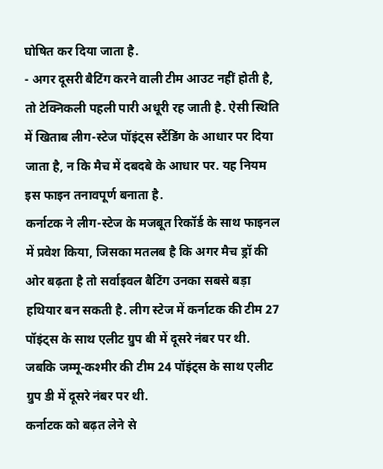घोषित कर दिया जाता है.
- अगर दूसरी बैटिंग करने वाली टीम आउट नहीं होती है, तो टेक्निकली पहली पारी अधूरी रह जाती है. ऐसी स्थिति में खिताब लीग-स्टेज पॉइंट्स स्टैंडिंग के आधार पर दिया जाता है, न कि मैच में दबदबे के आधार पर. यह नियम इस फाइन तनावपूर्ण बनाता है.
कर्नाटक ने लीग-स्टेज के मजबूत रिकॉर्ड के साथ फाइनल में प्रवेश किया, जिसका मतलब है कि अगर मैच ड्रॉ की ओर बढ़ता है तो सर्वाइवल बैटिंग उनका सबसे बड़ा हथियार बन सकती है. लीग स्टेज में कर्नाटक की टीम 27 पॉइंट्स के साथ एलीट ग्रुप बी में दूसरे नंबर पर थी. जबकि जम्मू-कश्मीर की टीम 24 पॉइंट्स के साथ एलीट ग्रुप डी में दूसरे नंबर पर थी.
कर्नाटक को बढ़त लेने से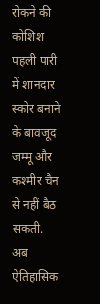रोकने की कोशिश
पहली पारी में शानदार स्कोर बनाने के बावजूद जम्मू और कश्मीर चैन से नहीं बैठ सकती. अब ऐतिहासिक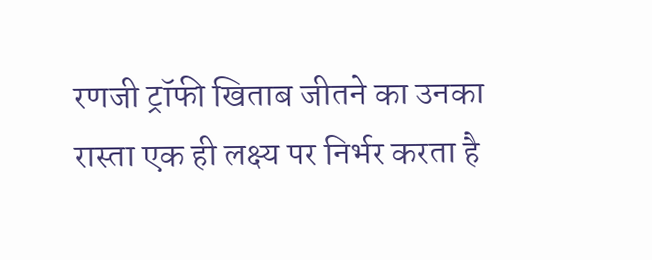रणजी ट्रॉफी खिताब जीतने का उनका रास्ता एक ही लक्ष्य पर निर्भर करता है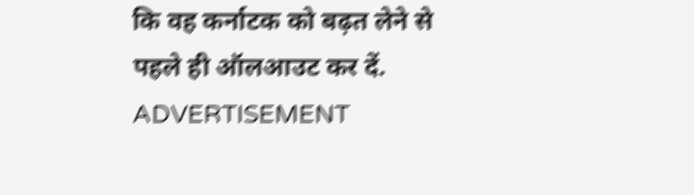कि वह कर्नाटक को बढ़त लेने से पहले ही ऑलआउट कर दें.
ADVERTISEMENT